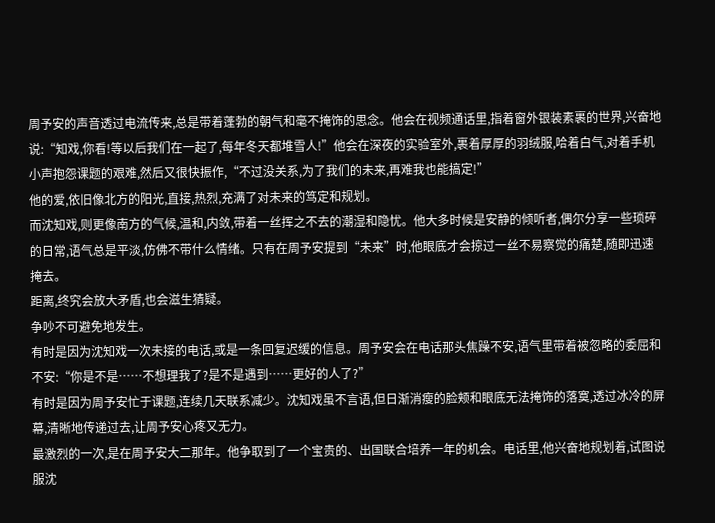周予安的声音透过电流传来,总是带着蓬勃的朝气和毫不掩饰的思念。他会在视频通话里,指着窗外银装素裹的世界,兴奋地说:“知戏,你看!等以后我们在一起了,每年冬天都堆雪人!”他会在深夜的实验室外,裹着厚厚的羽绒服,哈着白气,对着手机小声抱怨课题的艰难,然后又很快振作,“不过没关系,为了我们的未来,再难我也能搞定!”
他的爱,依旧像北方的阳光,直接,热烈,充满了对未来的笃定和规划。
而沈知戏,则更像南方的气候,温和,内敛,带着一丝挥之不去的潮湿和隐忧。他大多时候是安静的倾听者,偶尔分享一些琐碎的日常,语气总是平淡,仿佛不带什么情绪。只有在周予安提到“未来”时,他眼底才会掠过一丝不易察觉的痛楚,随即迅速掩去。
距离,终究会放大矛盾,也会滋生猜疑。
争吵不可避免地发生。
有时是因为沈知戏一次未接的电话,或是一条回复迟缓的信息。周予安会在电话那头焦躁不安,语气里带着被忽略的委屈和不安:“你是不是……不想理我了?是不是遇到……更好的人了?”
有时是因为周予安忙于课题,连续几天联系减少。沈知戏虽不言语,但日渐消瘦的脸颊和眼底无法掩饰的落寞,透过冰冷的屏幕,清晰地传递过去,让周予安心疼又无力。
最激烈的一次,是在周予安大二那年。他争取到了一个宝贵的、出国联合培养一年的机会。电话里,他兴奋地规划着,试图说服沈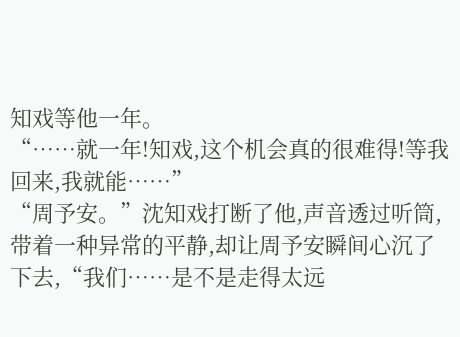知戏等他一年。
“……就一年!知戏,这个机会真的很难得!等我回来,我就能……”
“周予安。”沈知戏打断了他,声音透过听筒,带着一种异常的平静,却让周予安瞬间心沉了下去,“我们……是不是走得太远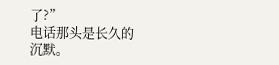了?”
电话那头是长久的沉默。